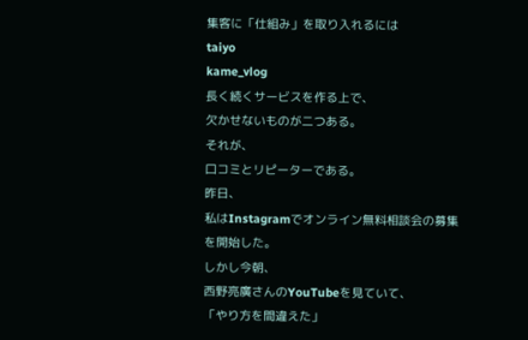集客に「仕組み」を取り入れるには
taiyo
kame_vlog
長く続くサービスを作る上で、
欠かせないものが二つある。
それが、
口コミとリピーターである。
昨日、
私はInstagramでオンライン無料相談会の募集を開始した。
しかし今朝、
西野亮廣さんのYouTubeを見ていて、
「やり方を間違えた」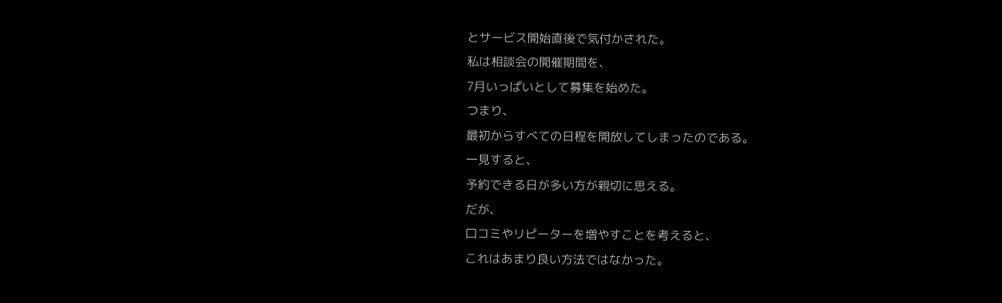とサービス開始直後で気付かされた。
私は相談会の開催期間を、
7月いっぱいとして募集を始めた。
つまり、
最初からすべての日程を開放してしまったのである。
一見すると、
予約できる日が多い方が親切に思える。
だが、
口コミやリピーターを増やすことを考えると、
これはあまり良い方法ではなかった。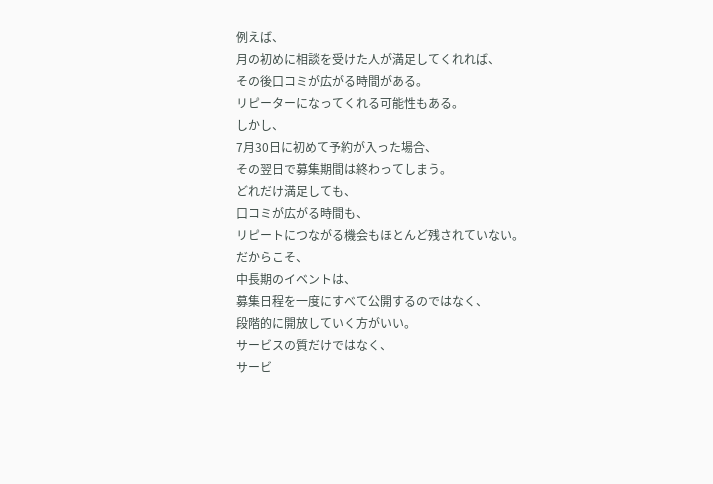例えば、
月の初めに相談を受けた人が満足してくれれば、
その後口コミが広がる時間がある。
リピーターになってくれる可能性もある。
しかし、
7月30日に初めて予約が入った場合、
その翌日で募集期間は終わってしまう。
どれだけ満足しても、
口コミが広がる時間も、
リピートにつながる機会もほとんど残されていない。
だからこそ、
中長期のイベントは、
募集日程を一度にすべて公開するのではなく、
段階的に開放していく方がいい。
サービスの質だけではなく、
サービ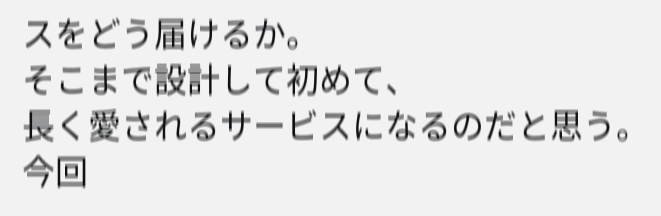スをどう届けるか。
そこまで設計して初めて、
長く愛されるサービスになるのだと思う。
今回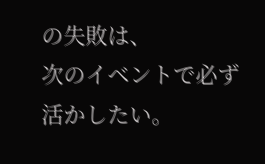の失敗は、
次のイベントで必ず活かしたい。